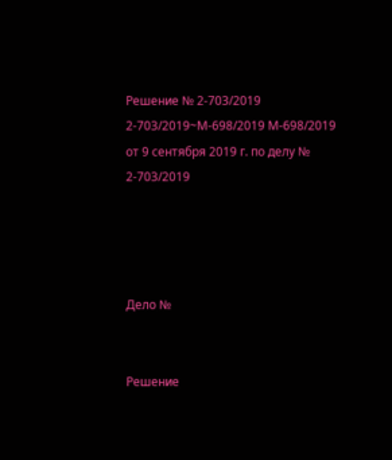Решение № 2-703/2019 2-703/2019~М-698/2019 М-698/2019 от 9 сентября 2019 г. по делу № 2-703/2019




Дело №


Решение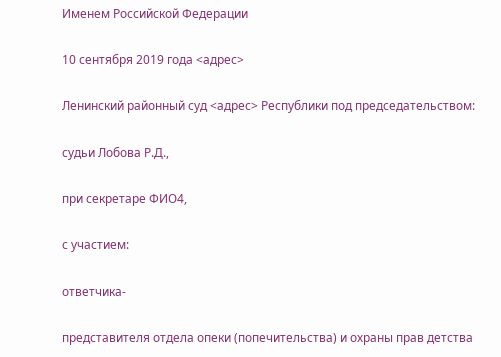Именем Российской Федерации

10 сентября 2019 года <адрес>

Ленинский районный суд <адрес> Республики под председательством:

судьи Лобова Р.Д.,

при секретаре ФИО4,

с участием:

ответчика-

представителя отдела опеки (попечительства) и охраны прав детства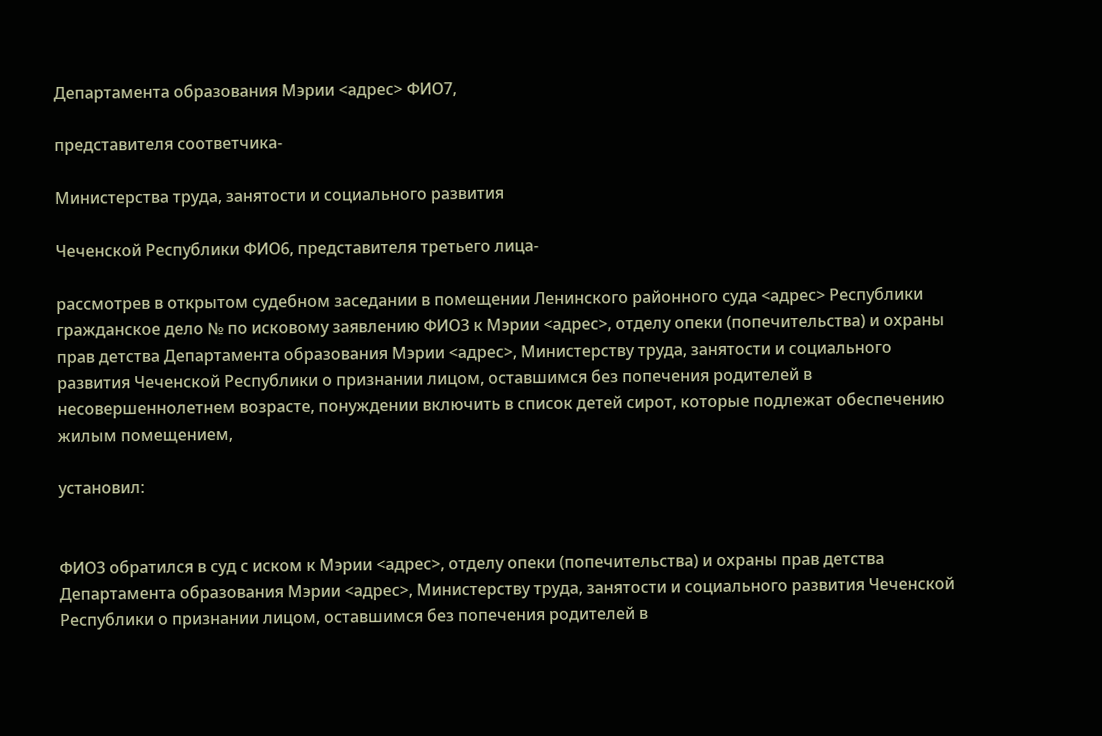Департамента образования Мэрии <адрес> ФИО7,

представителя соответчика-

Министерства труда, занятости и социального развития

Чеченской Республики ФИО6, представителя третьего лица-

рассмотрев в открытом судебном заседании в помещении Ленинского районного суда <адрес> Республики гражданское дело № по исковому заявлению ФИО3 к Мэрии <адрес>, отделу опеки (попечительства) и охраны прав детства Департамента образования Мэрии <адрес>, Министерству труда, занятости и социального развития Чеченской Республики о признании лицом, оставшимся без попечения родителей в несовершеннолетнем возрасте, понуждении включить в список детей сирот, которые подлежат обеспечению жилым помещением,

установил:


ФИО3 обратился в суд с иском к Мэрии <адрес>, отделу опеки (попечительства) и охраны прав детства Департамента образования Мэрии <адрес>, Министерству труда, занятости и социального развития Чеченской Республики о признании лицом, оставшимся без попечения родителей в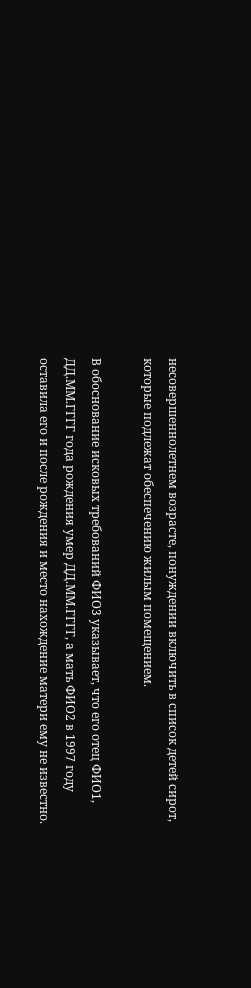несовершеннолетнем возрасте, понуждении включить в список детей сирот, которые подлежат обеспечению жилым помещением.

В обоснование исковых требований ФИО3 указывает, что его отец ФИО1, ДД.ММ.ГГГГ года рождения умер ДД.ММ.ГГГГ, а мать ФИО2 в 1997 году оставила его и после рождения и место нахождение матери ему не известно.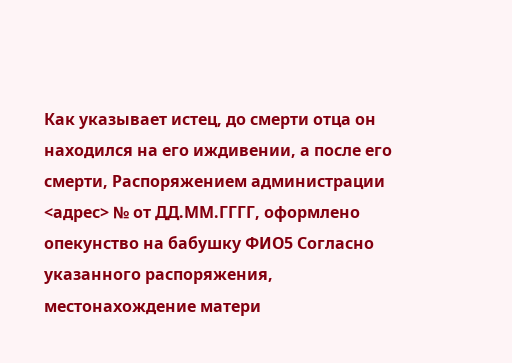Как указывает истец, до смерти отца он находился на его иждивении, а после его смерти, Распоряжением администрации <адрес> № от ДД.ММ.ГГГГ, оформлено опекунство на бабушку ФИО5 Согласно указанного распоряжения, местонахождение матери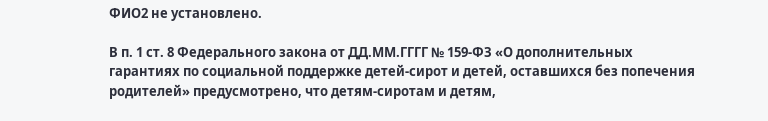ФИО2 не установлено.

В п. 1 ст. 8 Федерального закона от ДД.ММ.ГГГГ № 159-ФЗ «О дополнительных гарантиях по социальной поддержке детей-сирот и детей, оставшихся без попечения родителей» предусмотрено, что детям-сиротам и детям,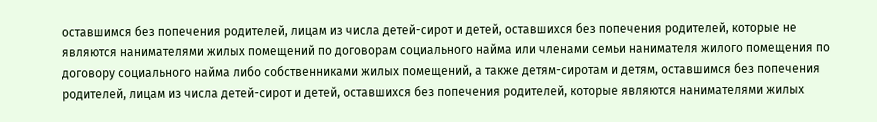оставшимся без попечения родителей, лицам из числа детей-сирот и детей, оставшихся без попечения родителей, которые не являются нанимателями жилых помещений по договорам социального найма или членами семьи нанимателя жилого помещения по договору социального найма либо собственниками жилых помещений, а также детям-сиротам и детям, оставшимся без попечения родителей, лицам из числа детей-сирот и детей, оставшихся без попечения родителей, которые являются нанимателями жилых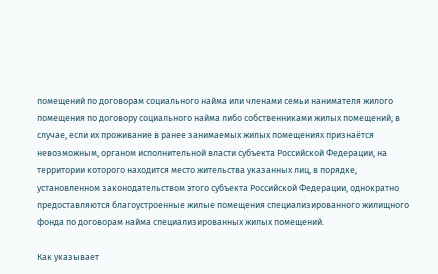помещений по договорам социального найма или членами семьи нанимателя жилого помещения по договору социального найма либо собственниками жилых помещений, в случае, если их проживание в ранее занимаемых жилых помещениях признаётся невозможным, органом исполнительной власти субъекта Российской Федерации, на территории которого находится место жительства указанных лиц, в порядке, установленном законодательством этого субъекта Российской Федерации, однократно предоставляются благоустроенные жилые помещения специализированного жилищного фонда по договорам найма специализированных жилых помещений.

Как указывает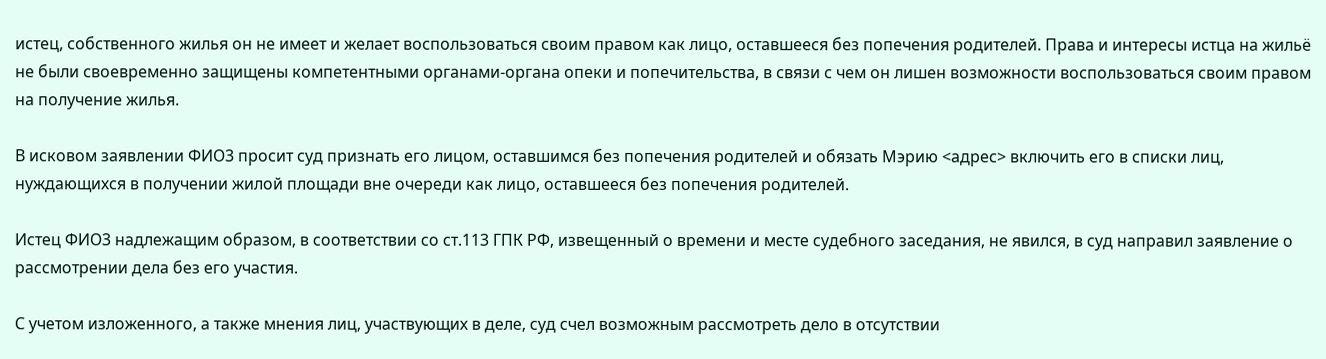истец, собственного жилья он не имеет и желает воспользоваться своим правом как лицо, оставшееся без попечения родителей. Права и интересы истца на жильё не были своевременно защищены компетентными органами-органа опеки и попечительства, в связи с чем он лишен возможности воспользоваться своим правом на получение жилья.

В исковом заявлении ФИО3 просит суд признать его лицом, оставшимся без попечения родителей и обязать Мэрию <адрес> включить его в списки лиц, нуждающихся в получении жилой площади вне очереди как лицо, оставшееся без попечения родителей.

Истец ФИО3 надлежащим образом, в соответствии со ст.113 ГПК РФ, извещенный о времени и месте судебного заседания, не явился, в суд направил заявление о рассмотрении дела без его участия.

С учетом изложенного, а также мнения лиц, участвующих в деле, суд счел возможным рассмотреть дело в отсутствии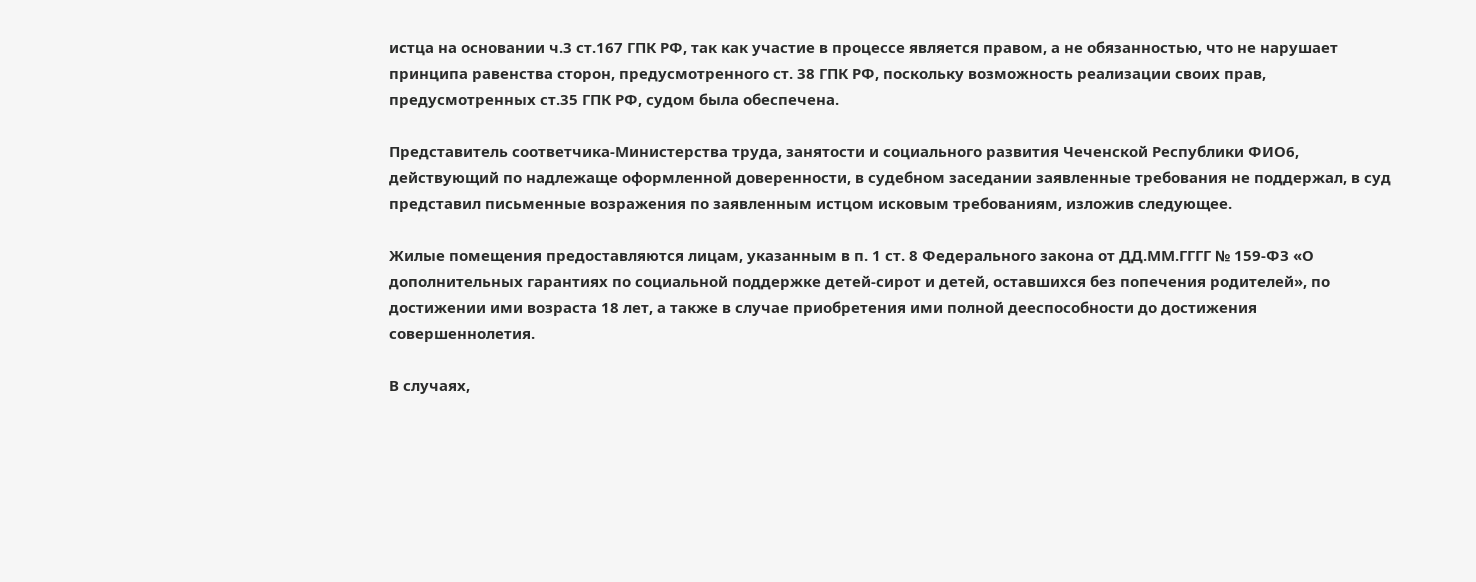истца на основании ч.3 ст.167 ГПК РФ, так как участие в процессе является правом, а не обязанностью, что не нарушает принципа равенства сторон, предусмотренного ст. 38 ГПК РФ, поскольку возможность реализации своих прав, предусмотренных ст.35 ГПК РФ, судом была обеспечена.

Представитель соответчика-Министерства труда, занятости и социального развития Чеченской Республики ФИО6, действующий по надлежаще оформленной доверенности, в судебном заседании заявленные требования не поддержал, в суд представил письменные возражения по заявленным истцом исковым требованиям, изложив следующее.

Жилые помещения предоставляются лицам, указанным в п. 1 ст. 8 Федерального закона от ДД.ММ.ГГГГ № 159-ФЗ «О дополнительных гарантиях по социальной поддержке детей-сирот и детей, оставшихся без попечения родителей», по достижении ими возраста 18 лет, а также в случае приобретения ими полной дееспособности до достижения совершеннолетия.

В случаях,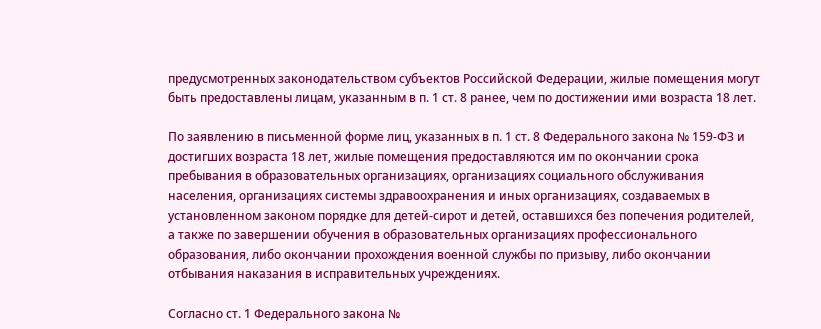предусмотренных законодательством субъектов Российской Федерации, жилые помещения могут быть предоставлены лицам, указанным в п. 1 ст. 8 ранее, чем по достижении ими возраста 18 лет.

По заявлению в письменной форме лиц, указанных в п. 1 ст. 8 Федерального закона № 159-ФЗ и достигших возраста 18 лет, жилые помещения предоставляются им по окончании срока пребывания в образовательных организациях, организациях социального обслуживания населения, организациях системы здравоохранения и иных организациях, создаваемых в установленном законом порядке для детей-сирот и детей, оставшихся без попечения родителей, а также по завершении обучения в образовательных организациях профессионального образования, либо окончании прохождения военной службы по призыву, либо окончании отбывания наказания в исправительных учреждениях.

Согласно ст. 1 Федерального закона №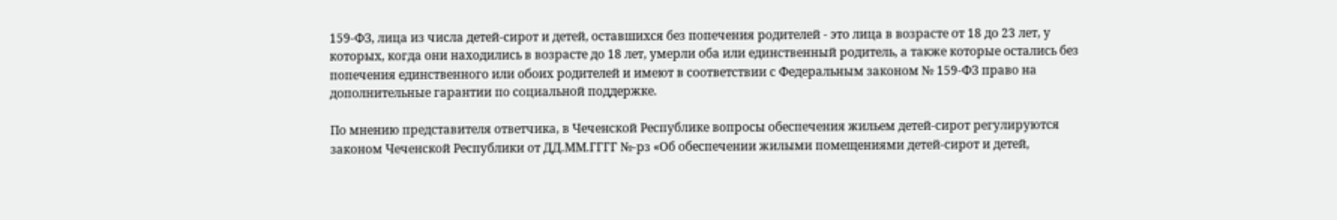159-ФЗ, лица из числа детей-сирот и детей, оставшихся без попечения родителей - это лица в возрасте от 18 до 23 лет, у которых, когда они находились в возрасте до 18 лет, умерли оба или единственный родитель, а также которые остались без попечения единственного или обоих родителей и имеют в соответствии с Федеральным законом № 159-ФЗ право на дополнительные гарантии по социальной поддержке.

По мнению представителя ответчика, в Чеченской Республике вопросы обеспечения жильем детей-сирот регулируются законом Чеченской Республики от ДД.ММ.ГГГГ №-рз «Об обеспечении жилыми помещениями детей-сирот и детей,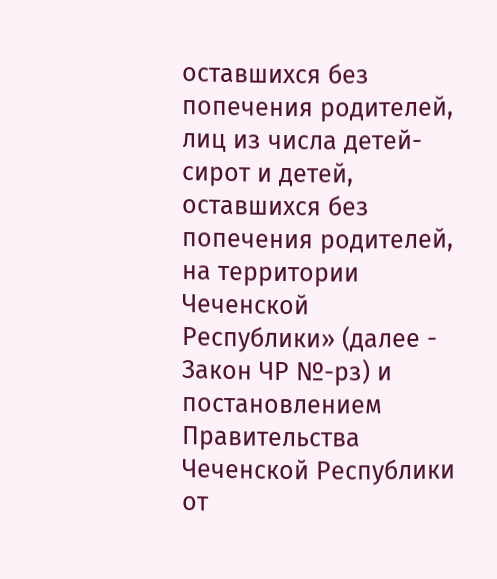оставшихся без попечения родителей, лиц из числа детей-сирот и детей, оставшихся без попечения родителей, на территории Чеченской Республики» (далее - Закон ЧР №-рз) и постановлением Правительства Чеченской Республики от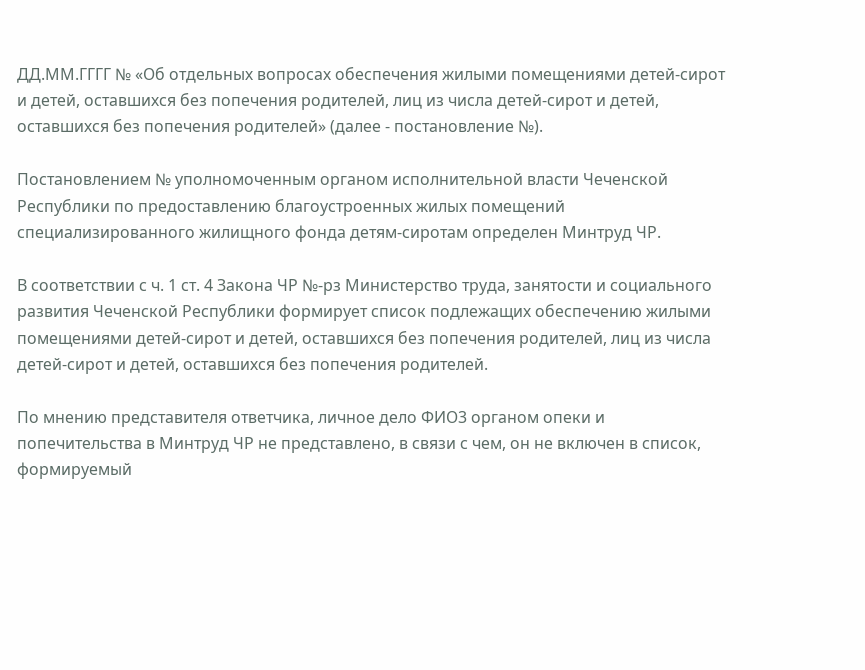ДД.ММ.ГГГГ № «Об отдельных вопросах обеспечения жилыми помещениями детей-сирот и детей, оставшихся без попечения родителей, лиц из числа детей-сирот и детей, оставшихся без попечения родителей» (далее - постановление №).

Постановлением № уполномоченным органом исполнительной власти Чеченской Республики по предоставлению благоустроенных жилых помещений специализированного жилищного фонда детям-сиротам определен Минтруд ЧР.

В соответствии с ч. 1 ст. 4 Закона ЧР №-рз Министерство труда, занятости и социального развития Чеченской Республики формирует список подлежащих обеспечению жилыми помещениями детей-сирот и детей, оставшихся без попечения родителей, лиц из числа детей-сирот и детей, оставшихся без попечения родителей.

По мнению представителя ответчика, личное дело ФИО3 органом опеки и попечительства в Минтруд ЧР не представлено, в связи с чем, он не включен в список, формируемый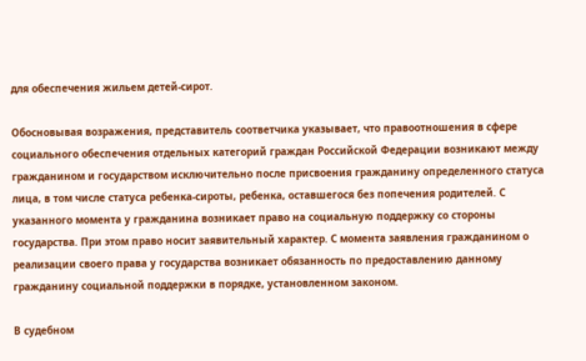для обеспечения жильем детей-сирот.

Обосновывая возражения, представитель соответчика указывает, что правоотношения в сфере социального обеспечения отдельных категорий граждан Российской Федерации возникают между гражданином и государством исключительно после присвоения гражданину определенного статуса лица, в том числе статуса ребенка-сироты, ребенка, оставшегося без попечения родителей. С указанного момента у гражданина возникает право на социальную поддержку со стороны государства. При этом право носит заявительный характер. С момента заявления гражданином о реализации своего права у государства возникает обязанность по предоставлению данному гражданину социальной поддержки в порядке, установленном законом.

В судебном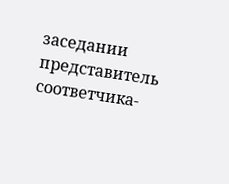заседании представитель соответчика-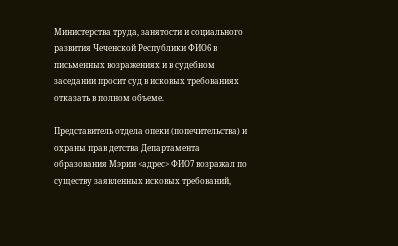Министерства труда, занятости и социального развития Чеченской Республики ФИО6 в письменных возражениях и в судебном заседании просит суд в исковых требованиях отказать в полном объеме.

Представитель отдела опеки (попечительства) и охраны прав детства Департамента образования Мэрии <адрес> ФИО7 возражал по существу заявленных исковых требований,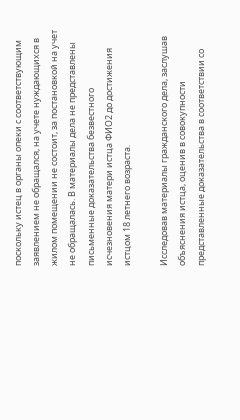поскольку истец в органы опеки с соответствующим заявлением не обращался, на учете нуждающихся в жилом помещении не состоит, за постановкой на учет не обращалась. В материалы дела не представлены письменные доказательства безвестного исчезновения матери истца ФИО2 до достижения истцом 18 летнего возраста.

Исследовав материалы гражданского дела, заслушав объяснения истца, оценив в совокупности представленные доказательства в соответствии со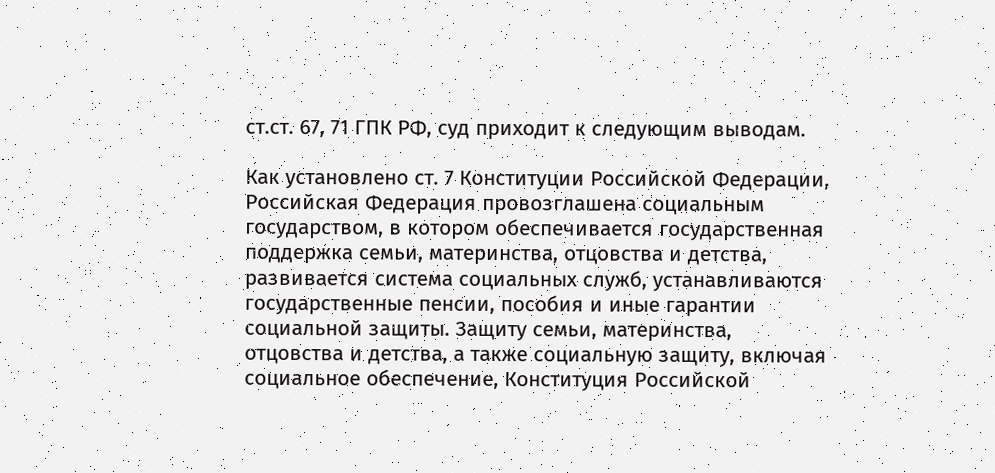ст.ст. 67, 71 ГПК РФ, суд приходит к следующим выводам.

Как установлено ст. 7 Конституции Российской Федерации, Российская Федерация провозглашена социальным государством, в котором обеспечивается государственная поддержка семьи, материнства, отцовства и детства, развивается система социальных служб, устанавливаются государственные пенсии, пособия и иные гарантии социальной защиты. Защиту семьи, материнства, отцовства и детства, а также социальную защиту, включая социальное обеспечение, Конституция Российской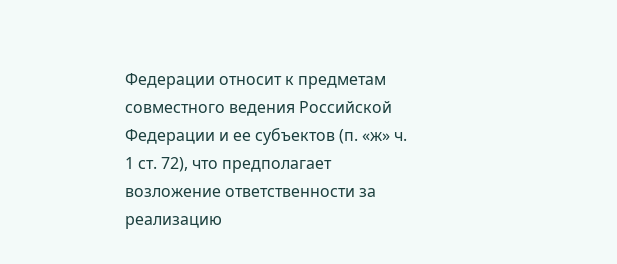Федерации относит к предметам совместного ведения Российской Федерации и ее субъектов (п. «ж» ч. 1 ст. 72), что предполагает возложение ответственности за реализацию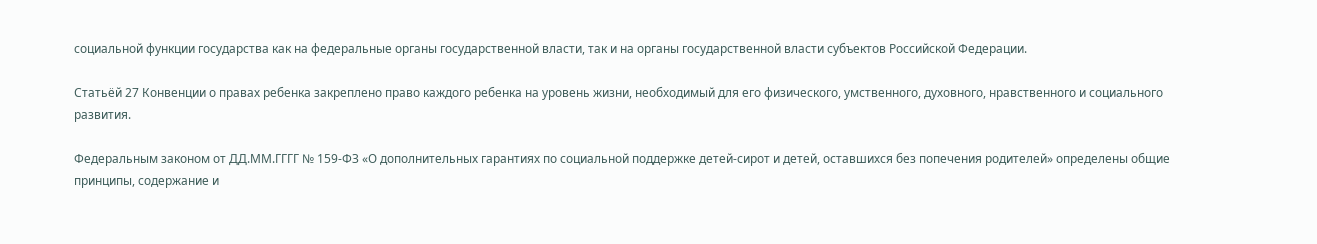социальной функции государства как на федеральные органы государственной власти, так и на органы государственной власти субъектов Российской Федерации.

Статьёй 27 Конвенции о правах ребенка закреплено право каждого ребенка на уровень жизни, необходимый для его физического, умственного, духовного, нравственного и социального развития.

Федеральным законом от ДД.ММ.ГГГГ № 159-ФЗ «О дополнительных гарантиях по социальной поддержке детей-сирот и детей, оставшихся без попечения родителей» определены общие принципы, содержание и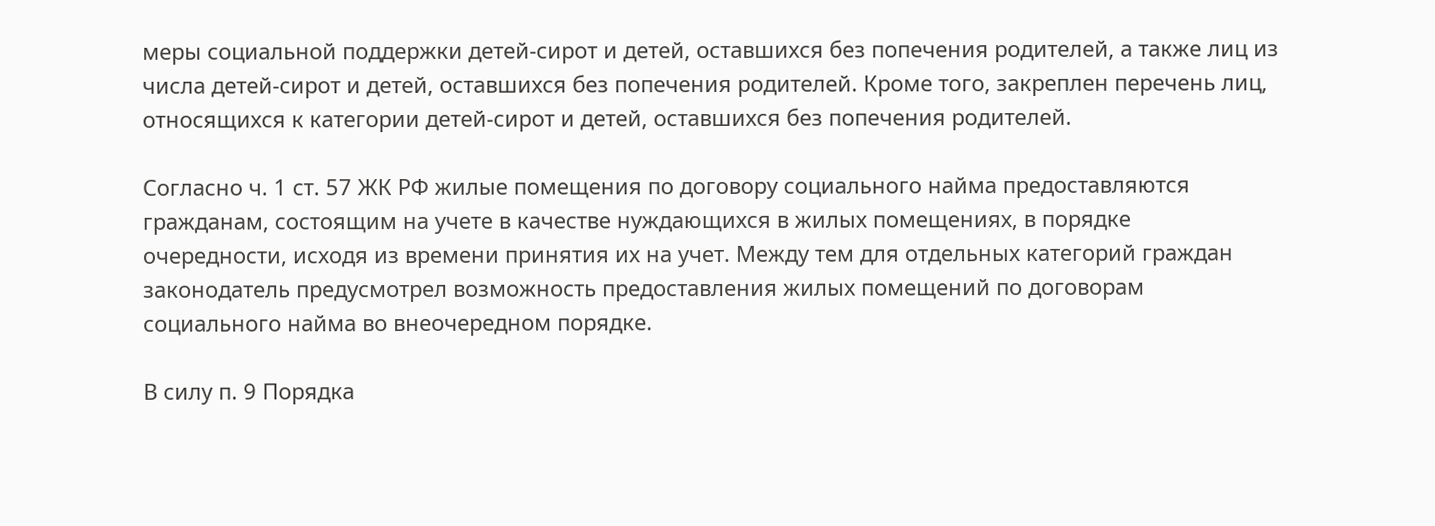меры социальной поддержки детей-сирот и детей, оставшихся без попечения родителей, а также лиц из числа детей-сирот и детей, оставшихся без попечения родителей. Кроме того, закреплен перечень лиц, относящихся к категории детей-сирот и детей, оставшихся без попечения родителей.

Согласно ч. 1 ст. 57 ЖК РФ жилые помещения по договору социального найма предоставляются гражданам, состоящим на учете в качестве нуждающихся в жилых помещениях, в порядке очередности, исходя из времени принятия их на учет. Между тем для отдельных категорий граждан законодатель предусмотрел возможность предоставления жилых помещений по договорам социального найма во внеочередном порядке.

В силу п. 9 Порядка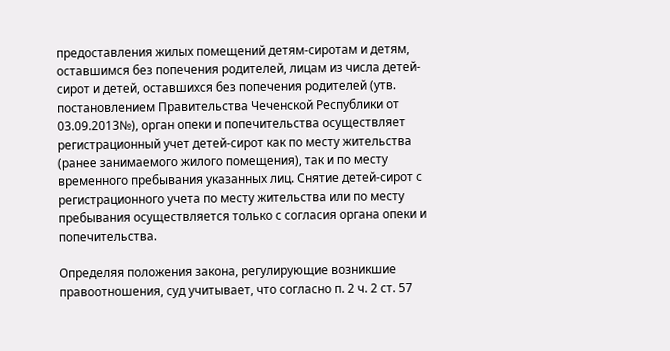предоставления жилых помещений детям-сиротам и детям, оставшимся без попечения родителей, лицам из числа детей-сирот и детей, оставшихся без попечения родителей (утв. постановлением Правительства Чеченской Республики от 03.09.2013№), орган опеки и попечительства осуществляет регистрационный учет детей-сирот как по месту жительства (ранее занимаемого жилого помещения), так и по месту временного пребывания указанных лиц. Снятие детей-сирот с регистрационного учета по месту жительства или по месту пребывания осуществляется только с согласия органа опеки и попечительства.

Определяя положения закона, регулирующие возникшие правоотношения, суд учитывает, что согласно п. 2 ч. 2 ст. 57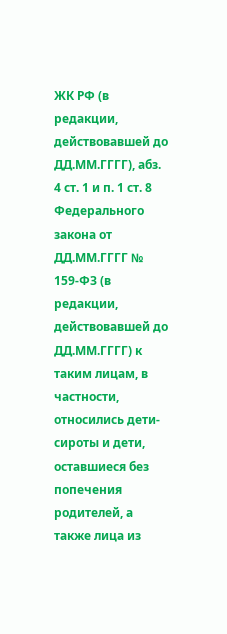ЖК РФ (в редакции, действовавшей до ДД.ММ.ГГГГ), абз. 4 ст. 1 и п. 1 ст. 8 Федерального закона от ДД.ММ.ГГГГ № 159-ФЗ (в редакции, действовавшей до ДД.ММ.ГГГГ) к таким лицам, в частности, относились дети-сироты и дети, оставшиеся без попечения родителей, а также лица из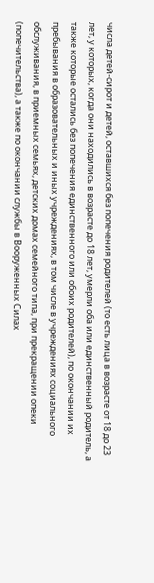числа детей-сирот и детей, оставшихся без попечения родителей (то есть лица в возрасте от 18 до 23 лет, у которых, когда они находились в возрасте до 18 лет, умерли оба или единственный родитель, а также которые остались без попечения единственного или обоих родителей), по окончании их пребывания в образовательных и иных учреждениях, в том числе в учреждениях социального обслуживания, в приемных семьях, детских домах семейного типа, при прекращении опеки (попечительства), а также по окончании службы в Вооруженных Силах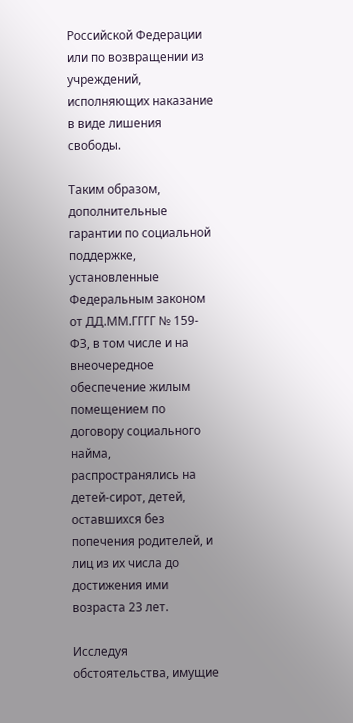Российской Федерации или по возвращении из учреждений, исполняющих наказание в виде лишения свободы.

Таким образом, дополнительные гарантии по социальной поддержке, установленные Федеральным законом от ДД.ММ.ГГГГ № 159-ФЗ, в том числе и на внеочередное обеспечение жилым помещением по договору социального найма, распространялись на детей-сирот, детей, оставшихся без попечения родителей, и лиц из их числа до достижения ими возраста 23 лет.

Исследуя обстоятельства, имущие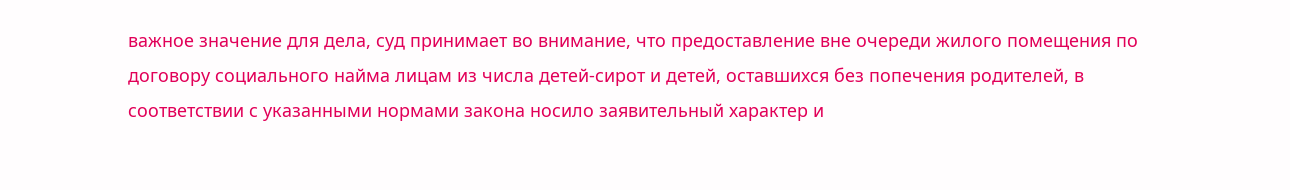важное значение для дела, суд принимает во внимание, что предоставление вне очереди жилого помещения по договору социального найма лицам из числа детей-сирот и детей, оставшихся без попечения родителей, в соответствии с указанными нормами закона носило заявительный характер и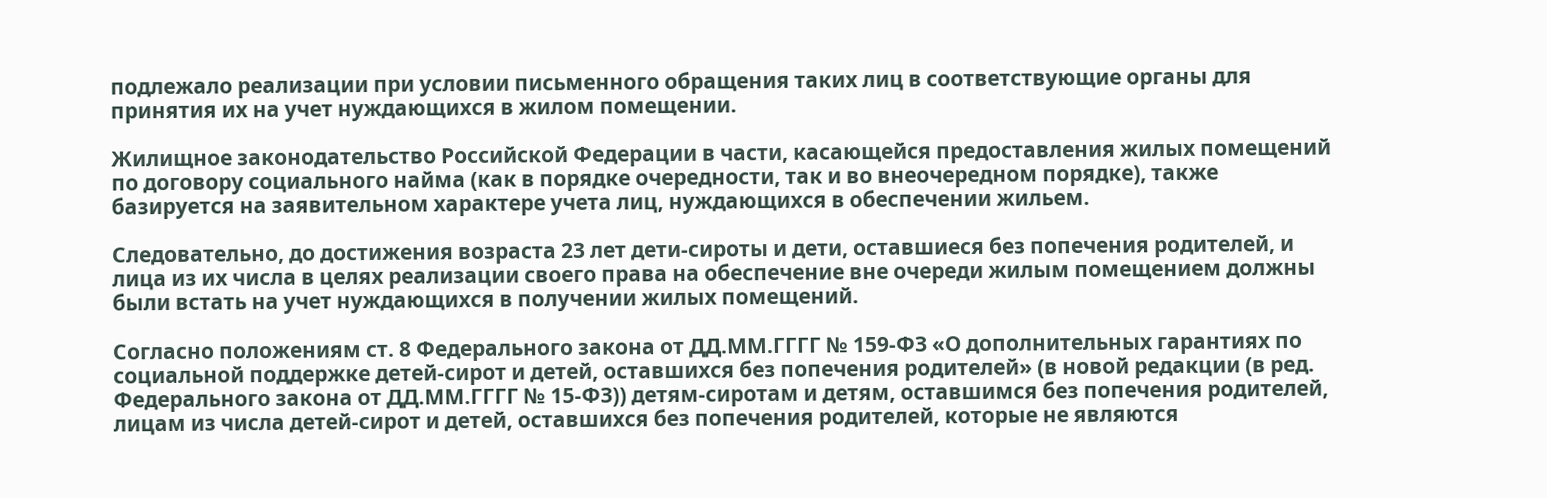подлежало реализации при условии письменного обращения таких лиц в соответствующие органы для принятия их на учет нуждающихся в жилом помещении.

Жилищное законодательство Российской Федерации в части, касающейся предоставления жилых помещений по договору социального найма (как в порядке очередности, так и во внеочередном порядке), также базируется на заявительном характере учета лиц, нуждающихся в обеспечении жильем.

Следовательно, до достижения возраста 23 лет дети-сироты и дети, оставшиеся без попечения родителей, и лица из их числа в целях реализации своего права на обеспечение вне очереди жилым помещением должны были встать на учет нуждающихся в получении жилых помещений.

Согласно положениям ст. 8 Федерального закона от ДД.ММ.ГГГГ № 159-ФЗ «О дополнительных гарантиях по социальной поддержке детей-сирот и детей, оставшихся без попечения родителей» (в новой редакции (в ред. Федерального закона от ДД.ММ.ГГГГ № 15-ФЗ)) детям-сиротам и детям, оставшимся без попечения родителей, лицам из числа детей-сирот и детей, оставшихся без попечения родителей, которые не являются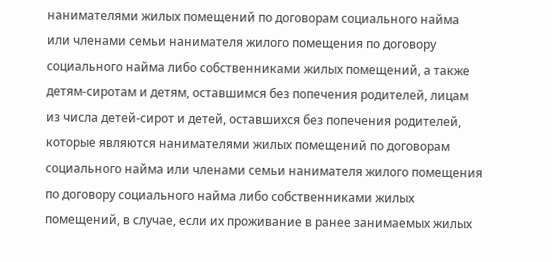нанимателями жилых помещений по договорам социального найма или членами семьи нанимателя жилого помещения по договору социального найма либо собственниками жилых помещений, а также детям-сиротам и детям, оставшимся без попечения родителей, лицам из числа детей-сирот и детей, оставшихся без попечения родителей, которые являются нанимателями жилых помещений по договорам социального найма или членами семьи нанимателя жилого помещения по договору социального найма либо собственниками жилых помещений, в случае, если их проживание в ранее занимаемых жилых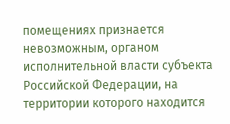помещениях признается невозможным, органом исполнительной власти субъекта Российской Федерации, на территории которого находится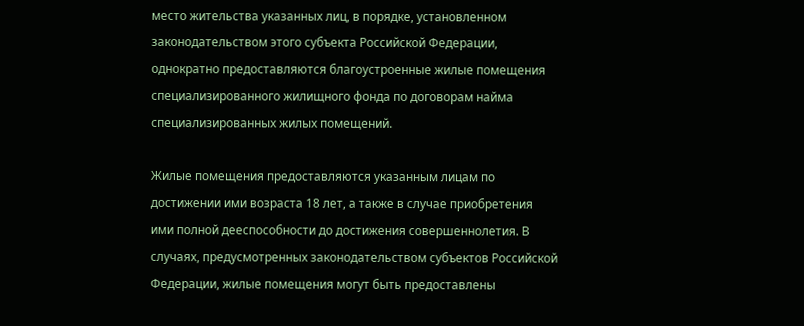место жительства указанных лиц, в порядке, установленном законодательством этого субъекта Российской Федерации, однократно предоставляются благоустроенные жилые помещения специализированного жилищного фонда по договорам найма специализированных жилых помещений.

Жилые помещения предоставляются указанным лицам по достижении ими возраста 18 лет, а также в случае приобретения ими полной дееспособности до достижения совершеннолетия. В случаях, предусмотренных законодательством субъектов Российской Федерации, жилые помещения могут быть предоставлены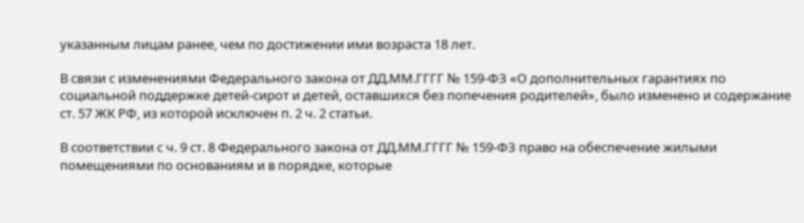указанным лицам ранее, чем по достижении ими возраста 18 лет.

В связи с изменениями Федерального закона от ДД.ММ.ГГГГ № 159-ФЗ «О дополнительных гарантиях по социальной поддержке детей-сирот и детей, оставшихся без попечения родителей», было изменено и содержание ст. 57 ЖК РФ, из которой исключен п. 2 ч. 2 статьи.

В соответствии с ч. 9 ст. 8 Федерального закона от ДД.ММ.ГГГГ № 159-ФЗ право на обеспечение жилыми помещениями по основаниям и в порядке, которые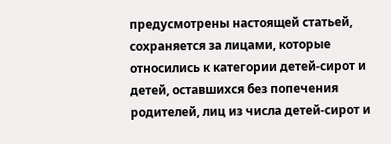предусмотрены настоящей статьей, сохраняется за лицами, которые относились к категории детей-сирот и детей, оставшихся без попечения родителей, лиц из числа детей-сирот и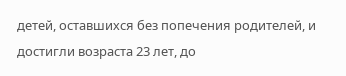детей, оставшихся без попечения родителей, и достигли возраста 23 лет, до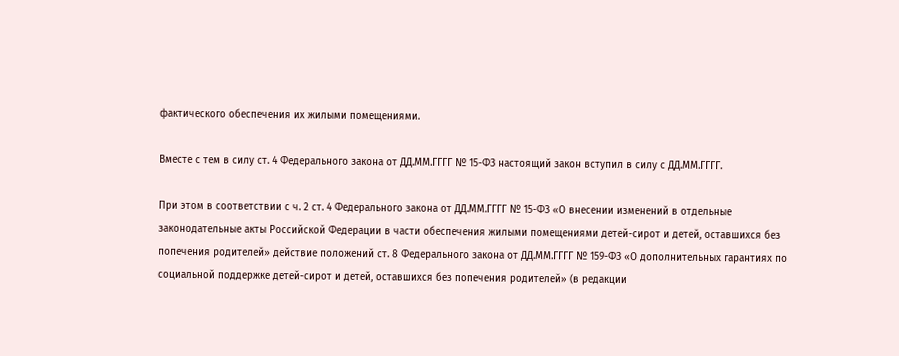фактического обеспечения их жилыми помещениями.

Вместе с тем в силу ст. 4 Федерального закона от ДД.ММ.ГГГГ № 15-ФЗ настоящий закон вступил в силу с ДД.ММ.ГГГГ.

При этом в соответствии с ч. 2 ст. 4 Федерального закона от ДД.ММ.ГГГГ № 15-ФЗ «О внесении изменений в отдельные законодательные акты Российской Федерации в части обеспечения жилыми помещениями детей-сирот и детей, оставшихся без попечения родителей» действие положений ст. 8 Федерального закона от ДД.ММ.ГГГГ № 159-ФЗ «О дополнительных гарантиях по социальной поддержке детей-сирот и детей, оставшихся без попечения родителей» (в редакции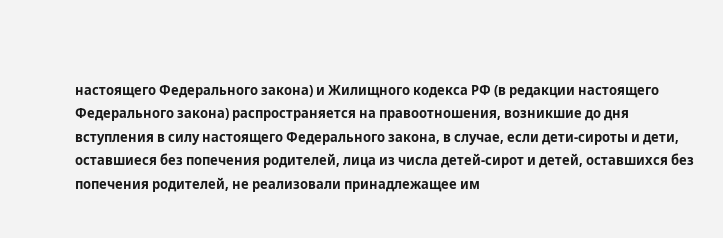настоящего Федерального закона) и Жилищного кодекса РФ (в редакции настоящего Федерального закона) распространяется на правоотношения, возникшие до дня вступления в силу настоящего Федерального закона, в случае, если дети-сироты и дети, оставшиеся без попечения родителей, лица из числа детей-сирот и детей, оставшихся без попечения родителей, не реализовали принадлежащее им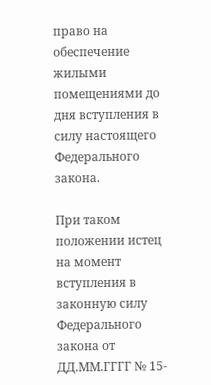право на обеспечение жилыми помещениями до дня вступления в силу настоящего Федерального закона.

При таком положении истец на момент вступления в законную силу Федерального закона от ДД.ММ.ГГГГ № 15-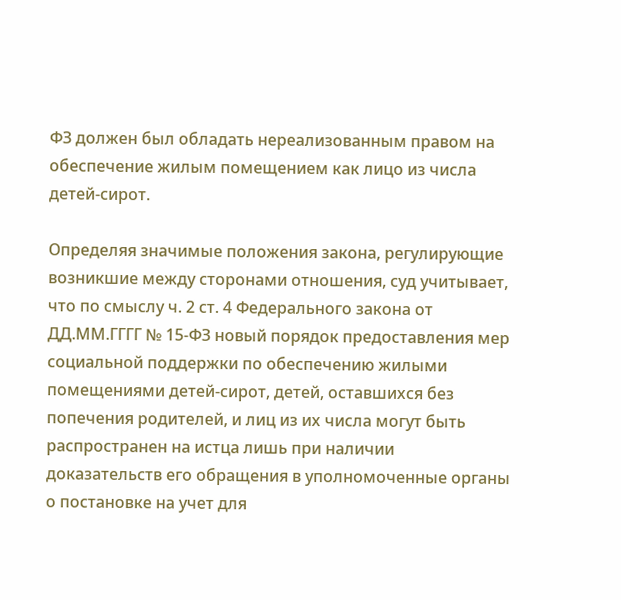ФЗ должен был обладать нереализованным правом на обеспечение жилым помещением как лицо из числа детей-сирот.

Определяя значимые положения закона, регулирующие возникшие между сторонами отношения, суд учитывает, что по смыслу ч. 2 ст. 4 Федерального закона от ДД.ММ.ГГГГ № 15-ФЗ новый порядок предоставления мер социальной поддержки по обеспечению жилыми помещениями детей-сирот, детей, оставшихся без попечения родителей, и лиц из их числа могут быть распространен на истца лишь при наличии доказательств его обращения в уполномоченные органы о постановке на учет для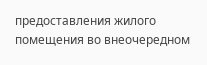предоставления жилого помещения во внеочередном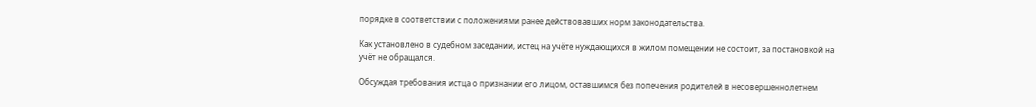порядке в соответствии с положениями ранее действовавших норм законодательства.

Как установлено в судебном заседании, истец на учёте нуждающихся в жилом помещении не состоит, за постановкой на учёт не обращался.

Обсуждая требования истца о признании его лицом, оставшимся без попечения родителей в несовершеннолетнем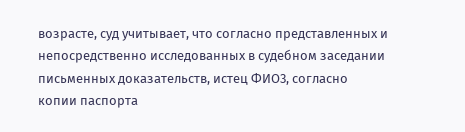возрасте, суд учитывает, что согласно представленных и непосредственно исследованных в судебном заседании письменных доказательств, истец ФИО3, согласно копии паспорта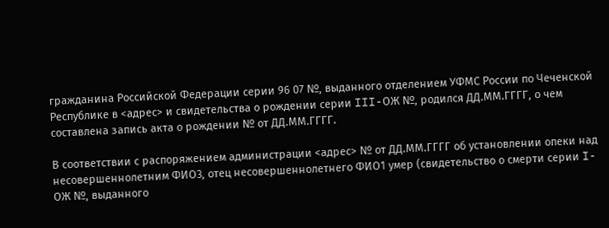гражданина Российской Федерации серии 96 07 №, выданного отделением УФМС России по Чеченской Республике в <адрес> и свидетельства о рождении серии III-ОЖ №, родился ДД.ММ.ГГГГ, о чем составлена запись акта о рождении № от ДД.ММ.ГГГГ.

В соответствии с распоряжением администрации <адрес> № от ДД.ММ.ГГГГ об установлении опеки над несовершеннолетним ФИО3, отец несовершеннолетнего ФИО1 умер (свидетельство о смерти серии I-ОЖ №, выданного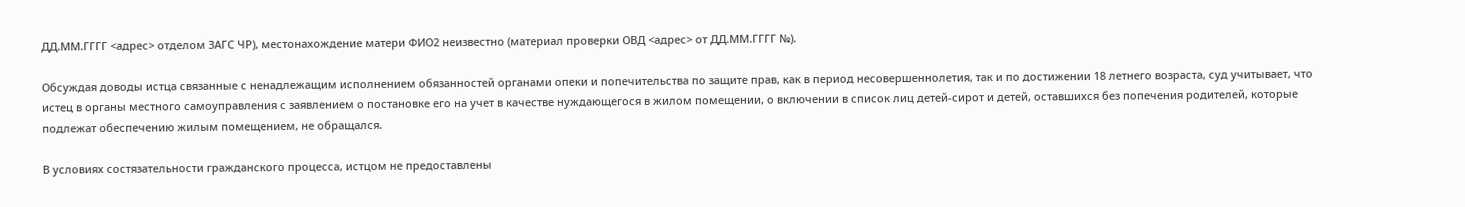ДД.ММ.ГГГГ <адрес> отделом ЗАГС ЧР), местонахождение матери ФИО2 неизвестно (материал проверки ОВД <адрес> от ДД.ММ.ГГГГ №).

Обсуждая доводы истца связанные с ненадлежащим исполнением обязанностей органами опеки и попечительства по защите прав, как в период несовершеннолетия, так и по достижении 18 летнего возраста, суд учитывает, что истец в органы местного самоуправления с заявлением о постановке его на учет в качестве нуждающегося в жилом помещении, о включении в список лиц детей-сирот и детей, оставшихся без попечения родителей, которые подлежат обеспечению жилым помещением, не обращался.

В условиях состязательности гражданского процесса, истцом не предоставлены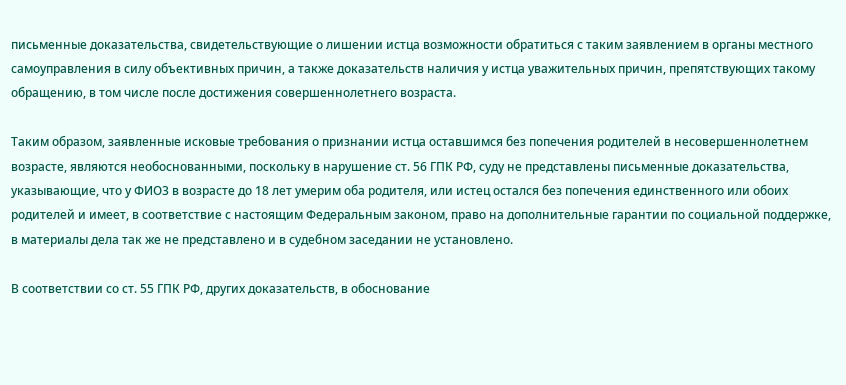письменные доказательства, свидетельствующие о лишении истца возможности обратиться с таким заявлением в органы местного самоуправления в силу объективных причин, а также доказательств наличия у истца уважительных причин, препятствующих такому обращению, в том числе после достижения совершеннолетнего возраста.

Таким образом, заявленные исковые требования о признании истца оставшимся без попечения родителей в несовершеннолетнем возрасте, являются необоснованными, поскольку в нарушение ст. 56 ГПК РФ, суду не представлены письменные доказательства, указывающие, что у ФИО3 в возрасте до 18 лет умерим оба родителя, или истец остался без попечения единственного или обоих родителей и имеет, в соответствие с настоящим Федеральным законом, право на дополнительные гарантии по социальной поддержке, в материалы дела так же не представлено и в судебном заседании не установлено.

В соответствии со ст. 55 ГПК РФ, других доказательств, в обоснование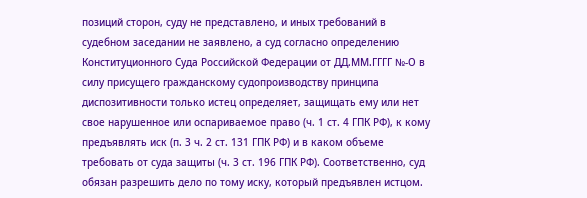позиций сторон, суду не представлено, и иных требований в судебном заседании не заявлено, а суд согласно определению Конституционного Суда Российской Федерации от ДД.ММ.ГГГГ №-О в силу присущего гражданскому судопроизводству принципа диспозитивности только истец определяет, защищать ему или нет свое нарушенное или оспариваемое право (ч. 1 ст. 4 ГПК РФ), к кому предъявлять иск (п. 3 ч. 2 ст. 131 ГПК РФ) и в каком объеме требовать от суда защиты (ч. 3 ст. 196 ГПК РФ). Соответственно, суд обязан разрешить дело по тому иску, который предъявлен истцом.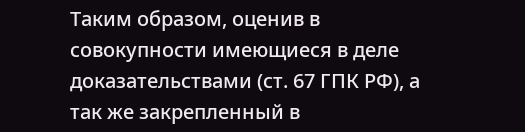Таким образом, оценив в совокупности имеющиеся в деле доказательствами (ст. 67 ГПК РФ), а так же закрепленный в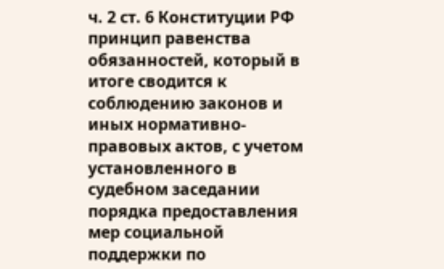ч. 2 ст. 6 Конституции РФ принцип равенства обязанностей, который в итоге сводится к соблюдению законов и иных нормативно-правовых актов, с учетом установленного в судебном заседании порядка предоставления мер социальной поддержки по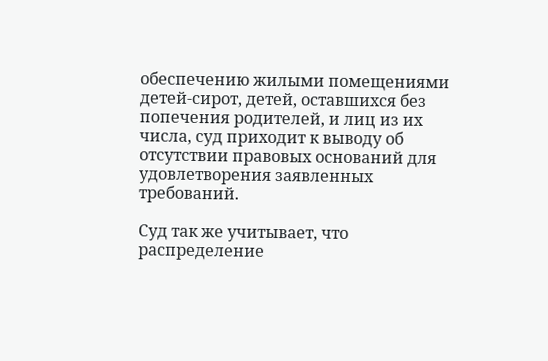обеспечению жилыми помещениями детей-сирот, детей, оставшихся без попечения родителей, и лиц из их числа, суд приходит к выводу об отсутствии правовых оснований для удовлетворения заявленных требований.

Суд так же учитывает, что распределение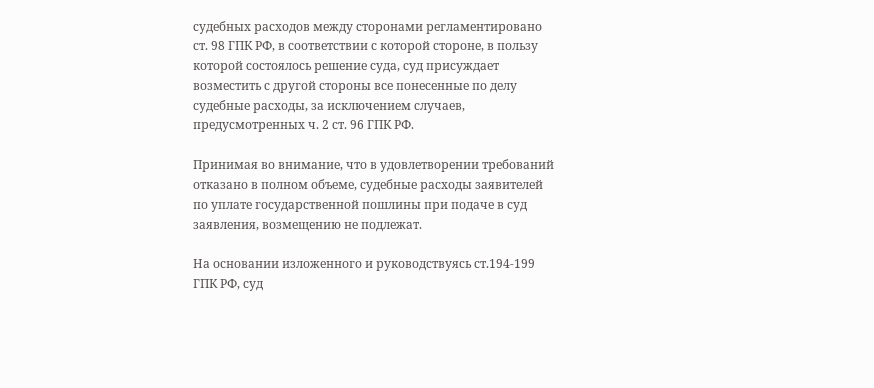судебных расходов между сторонами регламентировано ст. 98 ГПК РФ, в соответствии с которой стороне, в пользу которой состоялось решение суда, суд присуждает возместить с другой стороны все понесенные по делу судебные расходы, за исключением случаев, предусмотренных ч. 2 ст. 96 ГПК РФ.

Принимая во внимание, что в удовлетворении требований отказано в полном объеме, судебные расходы заявителей по уплате государственной пошлины при подаче в суд заявления, возмещению не подлежат.

На основании изложенного и руководствуясь ст.194-199 ГПК РФ, суд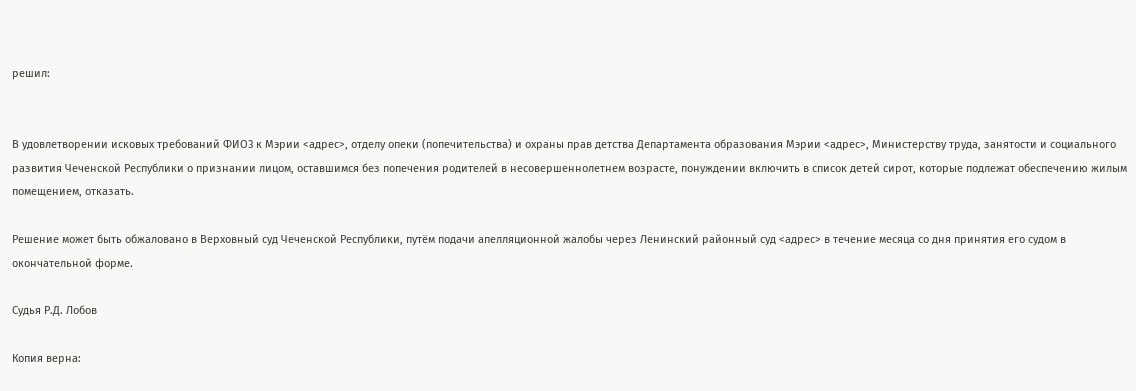решил:


В удовлетворении исковых требований ФИО3 к Мэрии <адрес>, отделу опеки (попечительства) и охраны прав детства Департамента образования Мэрии <адрес>, Министерству труда, занятости и социального развития Чеченской Республики о признании лицом, оставшимся без попечения родителей в несовершеннолетнем возрасте, понуждении включить в список детей сирот, которые подлежат обеспечению жилым помещением, отказать.

Решение может быть обжаловано в Верховный суд Чеченской Республики, путём подачи апелляционной жалобы через Ленинский районный суд <адрес> в течение месяца со дня принятия его судом в окончательной форме.

Судья Р.Д. Лобов

Копия верна: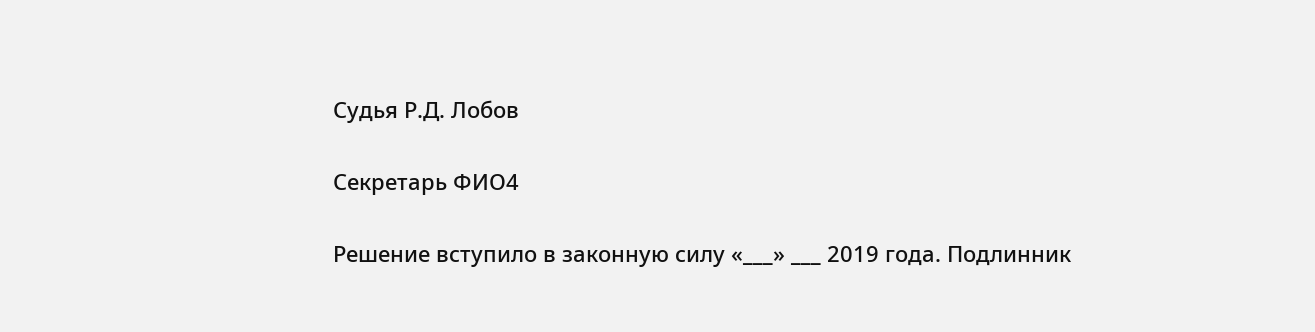Судья Р.Д. Лобов

Секретарь ФИО4

Решение вступило в законную силу «___» ___ 2019 года. Подлинник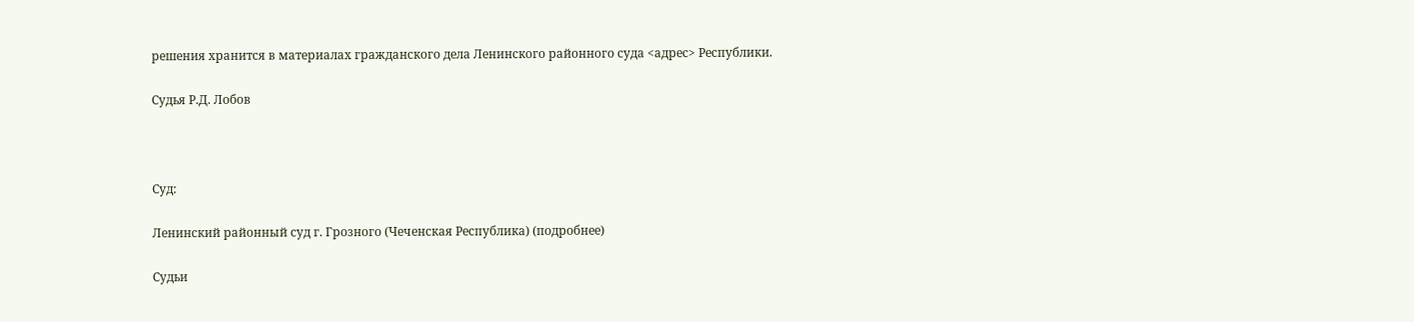решения хранится в материалах гражданского дела Ленинского районного суда <адрес> Республики.

Судья Р.Д. Лобов



Суд:

Ленинский районный суд г. Грозного (Чеченская Республика) (подробнее)

Судьи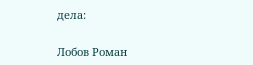дела:

Лобов Роман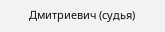Дмитриевич (судья)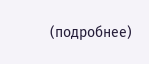(подробнее)